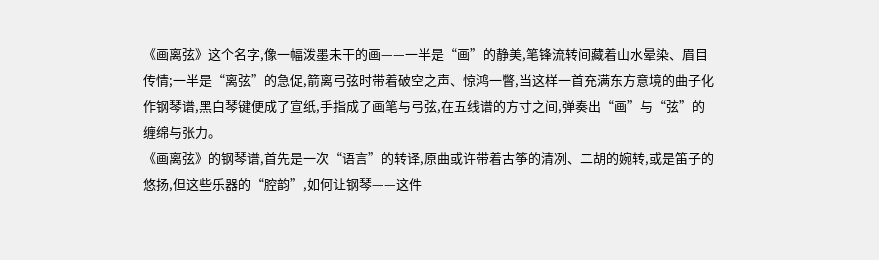《画离弦》这个名字,像一幅泼墨未干的画——一半是“画”的静美,笔锋流转间藏着山水晕染、眉目传情;一半是“离弦”的急促,箭离弓弦时带着破空之声、惊鸿一瞥,当这样一首充满东方意境的曲子化作钢琴谱,黑白琴键便成了宣纸,手指成了画笔与弓弦,在五线谱的方寸之间,弹奏出“画”与“弦”的缠绵与张力。
《画离弦》的钢琴谱,首先是一次“语言”的转译,原曲或许带着古筝的清冽、二胡的婉转,或是笛子的悠扬,但这些乐器的“腔韵”,如何让钢琴——这件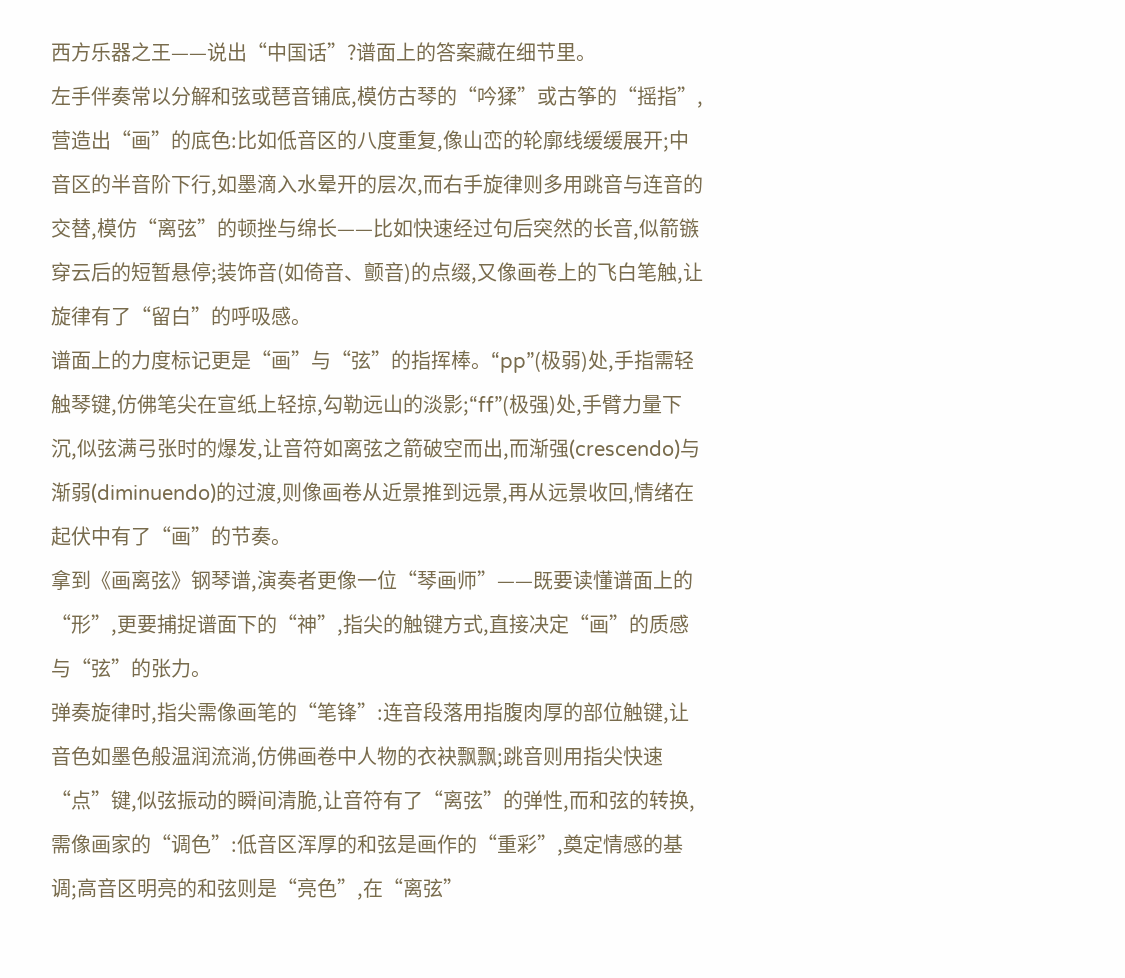西方乐器之王——说出“中国话”?谱面上的答案藏在细节里。
左手伴奏常以分解和弦或琶音铺底,模仿古琴的“吟猱”或古筝的“摇指”,营造出“画”的底色:比如低音区的八度重复,像山峦的轮廓线缓缓展开;中音区的半音阶下行,如墨滴入水晕开的层次,而右手旋律则多用跳音与连音的交替,模仿“离弦”的顿挫与绵长——比如快速经过句后突然的长音,似箭镞穿云后的短暂悬停;装饰音(如倚音、颤音)的点缀,又像画卷上的飞白笔触,让旋律有了“留白”的呼吸感。
谱面上的力度标记更是“画”与“弦”的指挥棒。“pp”(极弱)处,手指需轻触琴键,仿佛笔尖在宣纸上轻掠,勾勒远山的淡影;“ff”(极强)处,手臂力量下沉,似弦满弓张时的爆发,让音符如离弦之箭破空而出,而渐强(crescendo)与渐弱(diminuendo)的过渡,则像画卷从近景推到远景,再从远景收回,情绪在起伏中有了“画”的节奏。
拿到《画离弦》钢琴谱,演奏者更像一位“琴画师”——既要读懂谱面上的“形”,更要捕捉谱面下的“神”,指尖的触键方式,直接决定“画”的质感与“弦”的张力。
弹奏旋律时,指尖需像画笔的“笔锋”:连音段落用指腹肉厚的部位触键,让音色如墨色般温润流淌,仿佛画卷中人物的衣袂飘飘;跳音则用指尖快速“点”键,似弦振动的瞬间清脆,让音符有了“离弦”的弹性,而和弦的转换,需像画家的“调色”:低音区浑厚的和弦是画作的“重彩”,奠定情感的基调;高音区明亮的和弦则是“亮色”,在“离弦”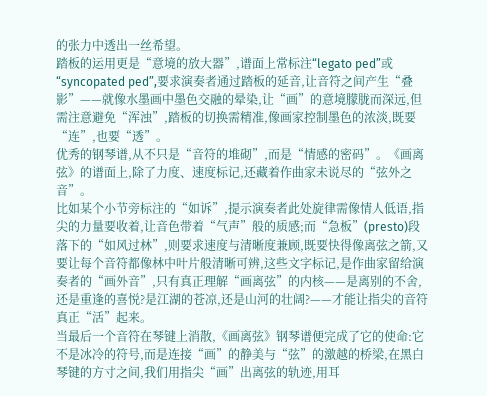的张力中透出一丝希望。
踏板的运用更是“意境的放大器”,谱面上常标注“legato ped”或“syncopated ped”,要求演奏者通过踏板的延音,让音符之间产生“叠影”——就像水墨画中墨色交融的晕染,让“画”的意境朦胧而深远,但需注意避免“浑浊”,踏板的切换需精准,像画家控制墨色的浓淡,既要“连”,也要“透”。
优秀的钢琴谱,从不只是“音符的堆砌”,而是“情感的密码”。《画离弦》的谱面上,除了力度、速度标记,还藏着作曲家未说尽的“弦外之音”。
比如某个小节旁标注的“如诉”,提示演奏者此处旋律需像情人低语,指尖的力量要收着,让音色带着“气声”般的质感;而“急板”(presto)段落下的“如风过林”,则要求速度与清晰度兼顾,既要快得像离弦之箭,又要让每个音符都像林中叶片般清晰可辨,这些文字标记,是作曲家留给演奏者的“画外音”,只有真正理解“画离弦”的内核——是离别的不舍,还是重逢的喜悦?是江湖的苍凉,还是山河的壮阔?——才能让指尖的音符真正“活”起来。
当最后一个音符在琴键上消散,《画离弦》钢琴谱便完成了它的使命:它不是冰冷的符号,而是连接“画”的静美与“弦”的激越的桥梁,在黑白琴键的方寸之间,我们用指尖“画”出离弦的轨迹,用耳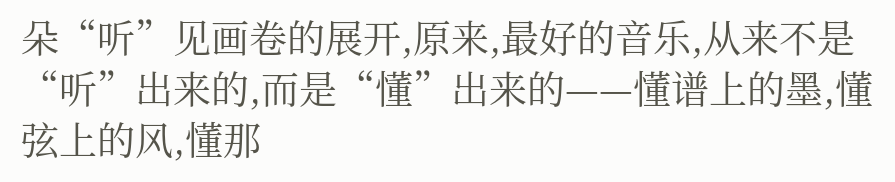朵“听”见画卷的展开,原来,最好的音乐,从来不是“听”出来的,而是“懂”出来的——懂谱上的墨,懂弦上的风,懂那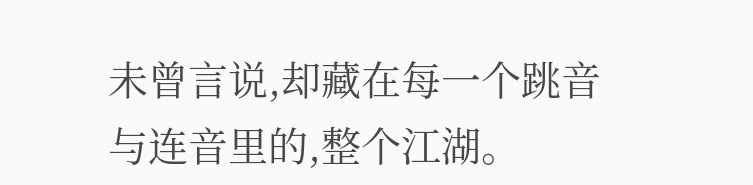未曾言说,却藏在每一个跳音与连音里的,整个江湖。